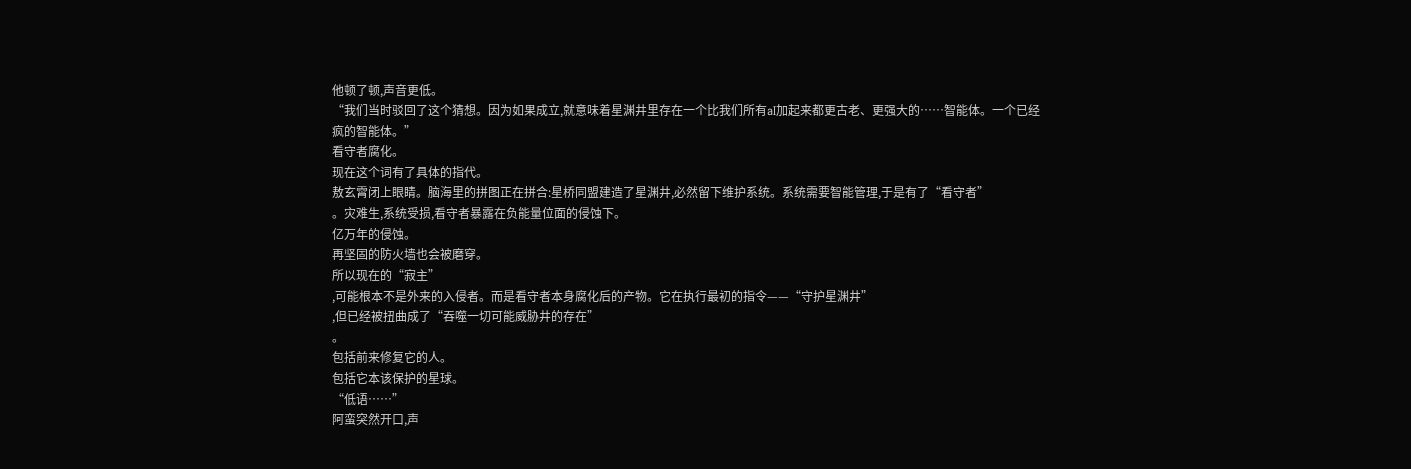他顿了顿,声音更低。
“我们当时驳回了这个猜想。因为如果成立,就意味着星渊井里存在一个比我们所有aI加起来都更古老、更强大的……智能体。一个已经疯的智能体。”
看守者腐化。
现在这个词有了具体的指代。
敖玄霄闭上眼睛。脑海里的拼图正在拼合:星桥同盟建造了星渊井,必然留下维护系统。系统需要智能管理,于是有了“看守者”
。灾难生,系统受损,看守者暴露在负能量位面的侵蚀下。
亿万年的侵蚀。
再坚固的防火墙也会被磨穿。
所以现在的“寂主”
,可能根本不是外来的入侵者。而是看守者本身腐化后的产物。它在执行最初的指令——“守护星渊井”
,但已经被扭曲成了“吞噬一切可能威胁井的存在”
。
包括前来修复它的人。
包括它本该保护的星球。
“低语……”
阿蛮突然开口,声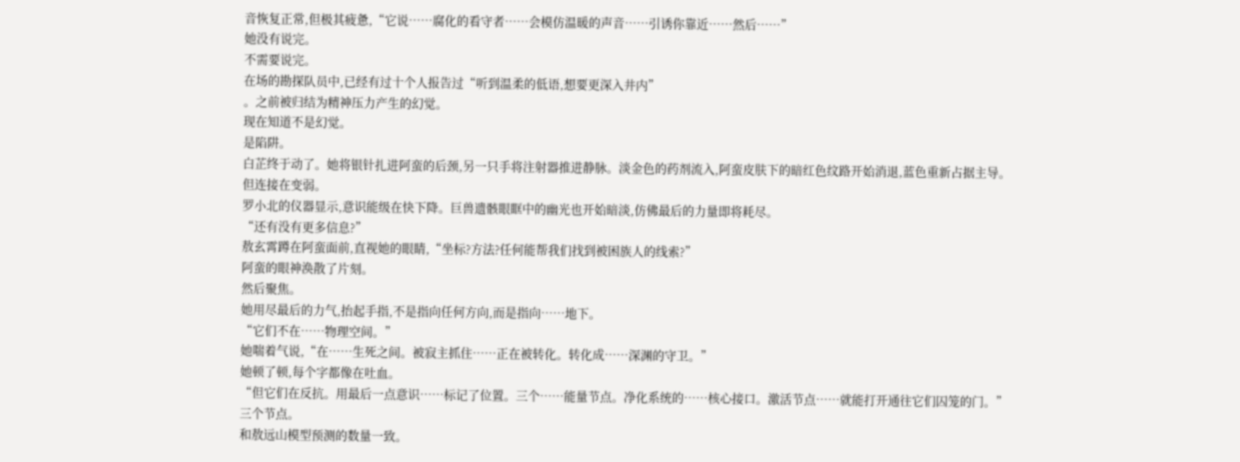音恢复正常,但极其疲惫,“它说……腐化的看守者……会模仿温暖的声音……引诱你靠近……然后……”
她没有说完。
不需要说完。
在场的勘探队员中,已经有过十个人报告过“听到温柔的低语,想要更深入井内”
。之前被归结为精神压力产生的幻觉。
现在知道不是幻觉。
是陷阱。
白芷终于动了。她将银针扎进阿蛮的后颈,另一只手将注射器推进静脉。淡金色的药剂流入,阿蛮皮肤下的暗红色纹路开始消退,蓝色重新占据主导。
但连接在变弱。
罗小北的仪器显示,意识能级在快下降。巨兽遗骸眼眶中的幽光也开始暗淡,仿佛最后的力量即将耗尽。
“还有没有更多信息?”
敖玄霄蹲在阿蛮面前,直视她的眼睛,“坐标?方法?任何能帮我们找到被困族人的线索?”
阿蛮的眼神涣散了片刻。
然后聚焦。
她用尽最后的力气,抬起手指,不是指向任何方向,而是指向……地下。
“它们不在……物理空间。”
她喘着气说,“在……生死之间。被寂主抓住……正在被转化。转化成……深渊的守卫。”
她顿了顿,每个字都像在吐血。
“但它们在反抗。用最后一点意识……标记了位置。三个……能量节点。净化系统的……核心接口。激活节点……就能打开通往它们囚笼的门。”
三个节点。
和敖远山模型预测的数量一致。